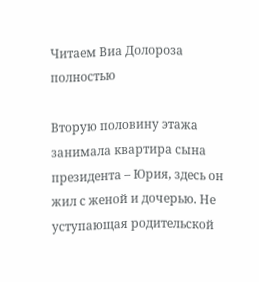Читаем Виа Долороза полностью

Вторую половину этажа занимала квартира сына президента – Юрия, здесь он жил с женой и дочерью. Не уступающая родительской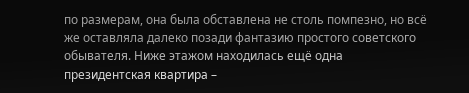по размерам, она была обставлена не столь помпезно, но всё же оставляла далеко позади фантазию простого советского обывателя. Ниже этажом находилась ещё одна президентская квартира –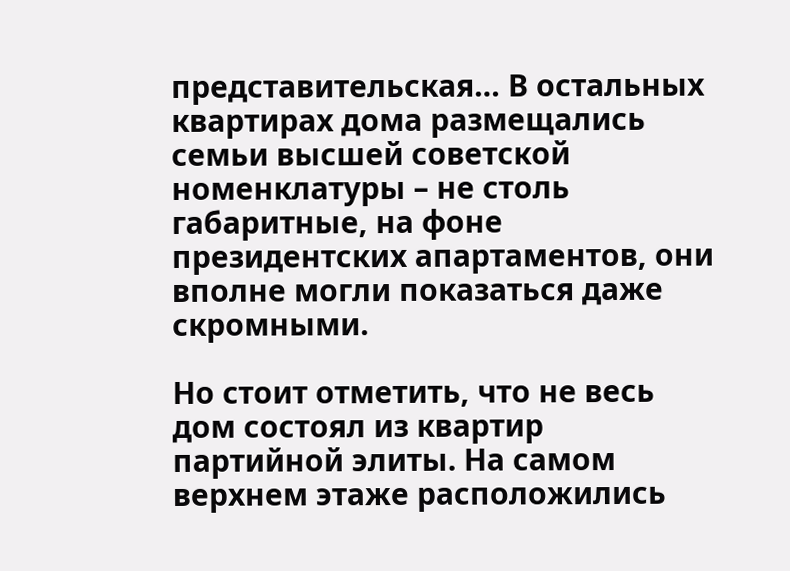представительская… В остальных квартирах дома размещались семьи высшей советской номенклатуры – не столь габаритные, на фоне президентских апартаментов, они вполне могли показаться даже скромными.

Но стоит отметить, что не весь дом состоял из квартир партийной элиты. На самом верхнем этаже расположились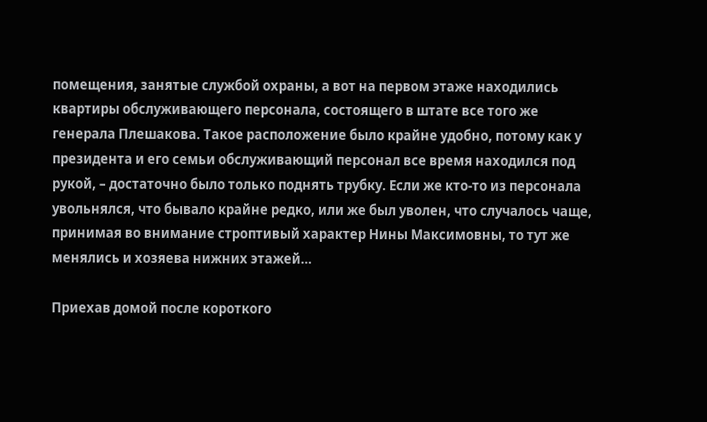помещения, занятые службой охраны, а вот на первом этаже находились квартиры обслуживающего персонала, состоящего в штате все того же генерала Плешакова. Такое расположение было крайне удобно, потому как у президента и его семьи обслуживающий персонал все время находился под рукой, – достаточно было только поднять трубку. Если же кто-то из персонала увольнялся, что бывало крайне редко, или же был уволен, что случалось чаще, принимая во внимание строптивый характер Нины Максимовны, то тут же менялись и хозяева нижних этажей…

Приехав домой после короткого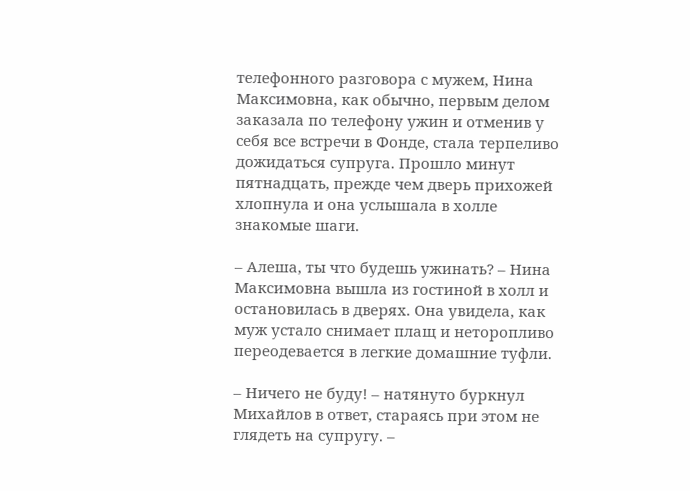телефонного разговора с мужем, Нина Максимовна, как обычно, первым делом заказала по телефону ужин и отменив у себя все встречи в Фонде, стала терпеливо дожидаться супруга. Прошло минут пятнадцать, прежде чем дверь прихожей хлопнула и она услышала в холле знакомые шаги.

– Алеша, ты что будешь ужинать? – Нина Максимовна вышла из гостиной в холл и остановилась в дверях. Она увидела, как муж устало снимает плащ и неторопливо переодевается в легкие домашние туфли.

– Ничего не буду! – натянуто буркнул Михайлов в ответ, стараясь при этом не глядеть на супругу. –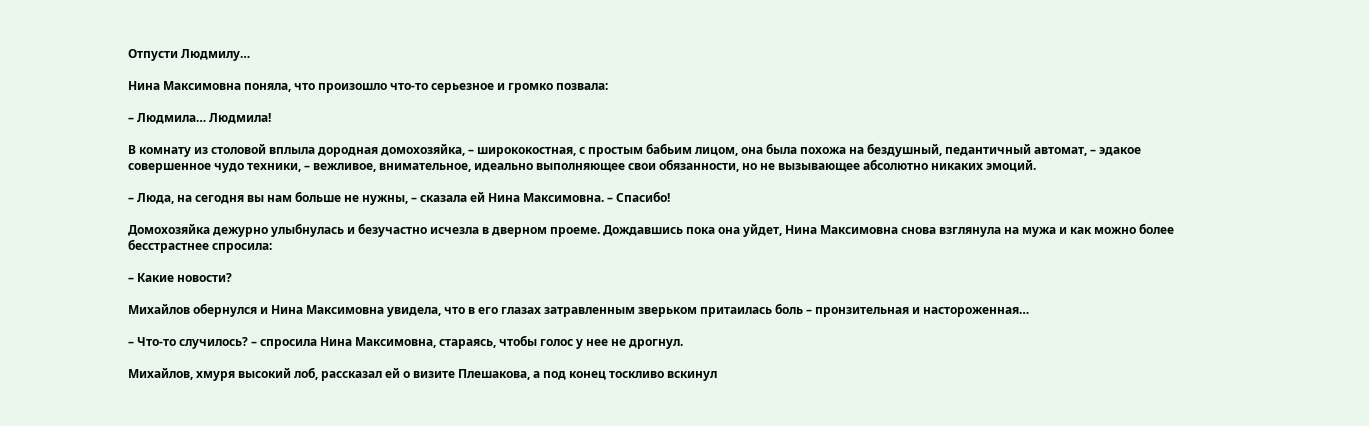Отпусти Людмилу…

Нина Максимовна поняла, что произошло что-то серьезное и громко позвала:

– Людмила… Людмила!

В комнату из столовой вплыла дородная домохозяйка, – ширококостная, с простым бабьим лицом, она была похожа на бездушный, педантичный автомат, – эдакое совершенное чудо техники, – вежливое, внимательное, идеально выполняющее свои обязанности, но не вызывающее абсолютно никаких эмоций.

– Люда, на сегодня вы нам больше не нужны, – сказала ей Нина Максимовна. – Спасибо!

Домохозяйка дежурно улыбнулась и безучастно исчезла в дверном проеме. Дождавшись пока она уйдет, Нина Максимовна снова взглянула на мужа и как можно более бесстрастнее спросила:

– Какие новости?

Михайлов обернулся и Нина Максимовна увидела, что в его глазах затравленным зверьком притаилась боль – пронзительная и настороженная…

– Что-то случилось? – спросила Нина Максимовна, стараясь, чтобы голос у нее не дрогнул.

Михайлов, хмуря высокий лоб, рассказал ей о визите Плешакова, а под конец тоскливо вскинул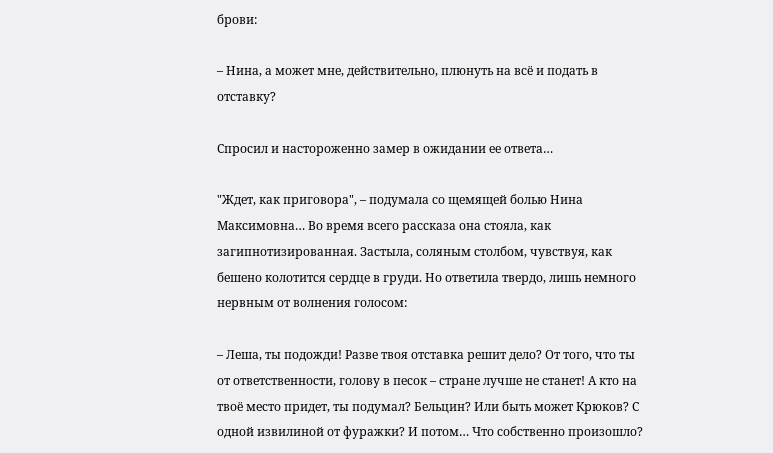брови:

– Нина, а может мне, действительно, плюнуть на всё и подать в отставку?

Спросил и настороженно замер в ожидании ее ответа…

"Ждет, как приговора", – подумала со щемящей болью Нина Максимовна… Во время всего рассказа она стояла, как загипнотизированная. Застыла, соляным столбом, чувствуя, как бешено колотится сердце в груди. Но ответила твердо, лишь немного нервным от волнения голосом:

– Леша, ты подожди! Разве твоя отставка решит дело? От того, что ты от ответственности, голову в песок – стране лучше не станет! А кто на твоё место придет, ты подумал? Бельцин? Или быть может Крюков? С одной извилиной от фуражки? И потом… Что собственно произошло?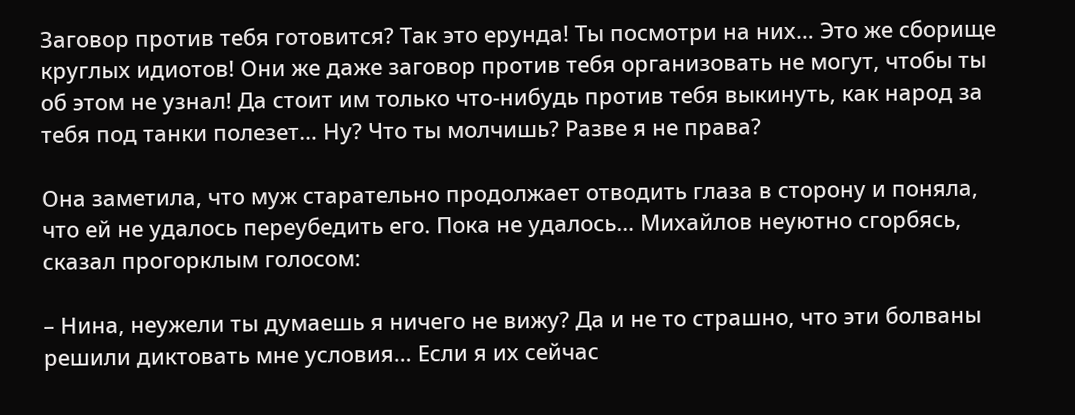Заговор против тебя готовится? Так это ерунда! Ты посмотри на них… Это же сборище круглых идиотов! Они же даже заговор против тебя организовать не могут, чтобы ты об этом не узнал! Да стоит им только что-нибудь против тебя выкинуть, как народ за тебя под танки полезет… Ну? Что ты молчишь? Разве я не права?

Она заметила, что муж старательно продолжает отводить глаза в сторону и поняла, что ей не удалось переубедить его. Пока не удалось… Михайлов неуютно сгорбясь, сказал прогорклым голосом:

– Нина, неужели ты думаешь я ничего не вижу? Да и не то страшно, что эти болваны решили диктовать мне условия… Если я их сейчас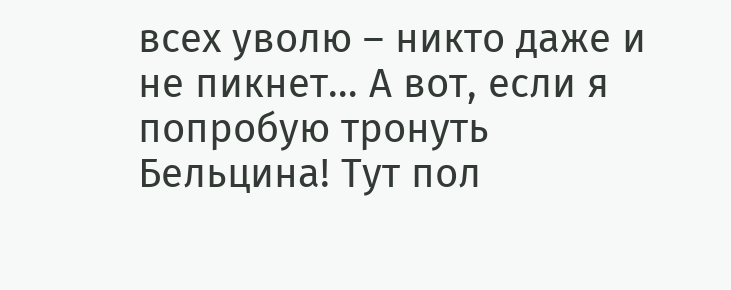всех уволю – никто даже и не пикнет… А вот, если я попробую тронуть Бельцина! Тут пол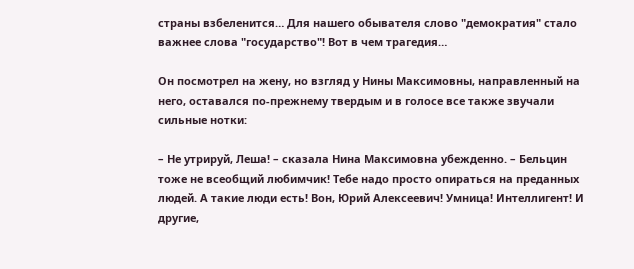страны взбеленится… Для нашего обывателя слово "демократия" стало важнее слова "государство"! Вот в чем трагедия…

Он посмотрел на жену, но взгляд у Нины Максимовны, направленный на него, оставался по-прежнему твердым и в голосе все также звучали сильные нотки:

– Не утрируй, Леша! – сказала Нина Максимовна убежденно. – Бельцин тоже не всеобщий любимчик! Тебе надо просто опираться на преданных людей. А такие люди есть! Вон, Юрий Алексеевич! Умница! Интеллигент! И другие,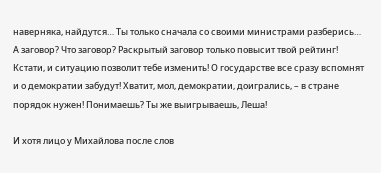наверняка, найдутся… Ты только сначала со своими министрами разберись… А заговор? Что заговор? Раскрытый заговор только повысит твой рейтинг! Кстати, и ситуацию позволит тебе изменить! О государстве все сразу вспомнят и о демократии забудут! Хватит, мол, демократии, доигрались, – в стране порядок нужен! Понимаешь? Ты же выигрываешь, Леша!

И хотя лицо у Михайлова после слов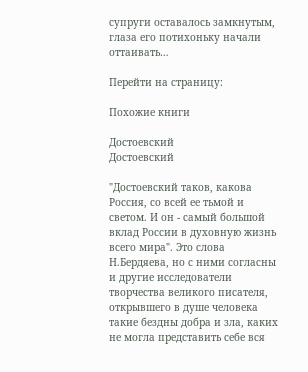супруги оставалось замкнутым, глаза его потихоньку начали оттаивать…

Перейти на страницу:

Похожие книги

Достоевский
Достоевский

"Достоевский таков, какова Россия, со всей ее тьмой и светом. И он - самый большой вклад России в духовную жизнь всего мира". Это слова Н.Бердяева, но с ними согласны и другие исследователи творчества великого писателя, открывшего в душе человека такие бездны добра и зла, каких не могла представить себе вся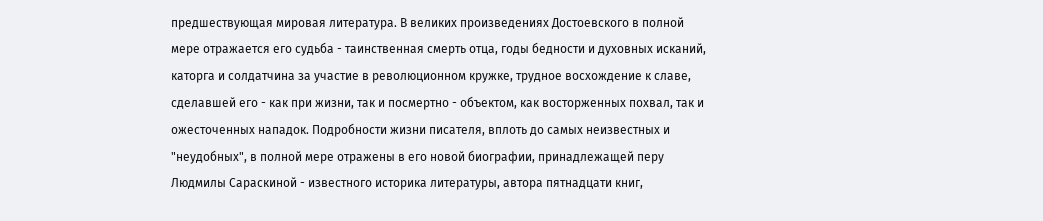предшествующая мировая литература. В великих произведениях Достоевского в полной мере отражается его судьба - таинственная смерть отца, годы бедности и духовных исканий, каторга и солдатчина за участие в революционном кружке, трудное восхождение к славе, сделавшей его - как при жизни, так и посмертно - объектом, как восторженных похвал, так и ожесточенных нападок. Подробности жизни писателя, вплоть до самых неизвестных и "неудобных", в полной мере отражены в его новой биографии, принадлежащей перу Людмилы Сараскиной - известного историка литературы, автора пятнадцати книг,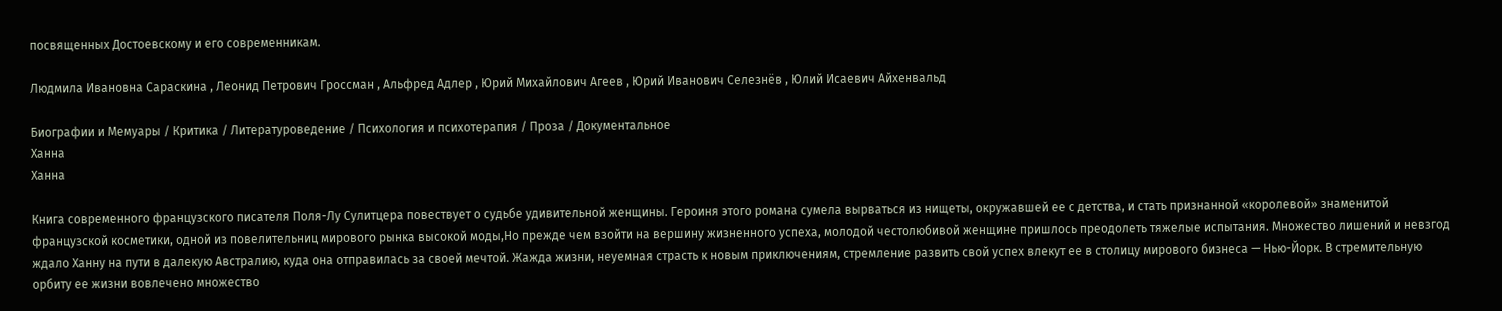посвященных Достоевскому и его современникам.

Людмила Ивановна Сараскина , Леонид Петрович Гроссман , Альфред Адлер , Юрий Михайлович Агеев , Юрий Иванович Селезнёв , Юлий Исаевич Айхенвальд

Биографии и Мемуары / Критика / Литературоведение / Психология и психотерапия / Проза / Документальное
Ханна
Ханна

Книга современного французского писателя Поля-Лу Сулитцера повествует о судьбе удивительной женщины. Героиня этого романа сумела вырваться из нищеты, окружавшей ее с детства, и стать признанной «королевой» знаменитой французской косметики, одной из повелительниц мирового рынка высокой моды,Но прежде чем взойти на вершину жизненного успеха, молодой честолюбивой женщине пришлось преодолеть тяжелые испытания. Множество лишений и невзгод ждало Ханну на пути в далекую Австралию, куда она отправилась за своей мечтой. Жажда жизни, неуемная страсть к новым приключениям, стремление развить свой успех влекут ее в столицу мирового бизнеса — Нью-Йорк. В стремительную орбиту ее жизни вовлечено множество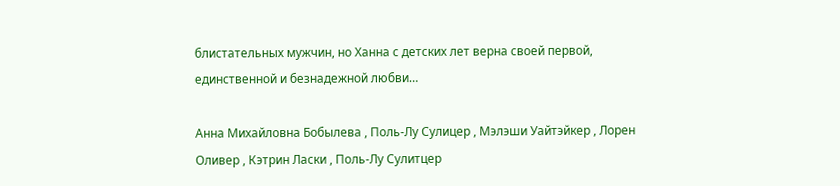блистательных мужчин, но Ханна с детских лет верна своей первой, единственной и безнадежной любви…

Анна Михайловна Бобылева , Поль-Лу Сулицер , Мэлэши Уайтэйкер , Лорен Оливер , Кэтрин Ласки , Поль-Лу Сулитцер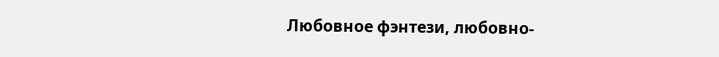Любовное фэнтези, любовно-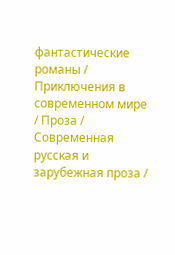фантастические романы / Приключения в современном мире / Проза / Современная русская и зарубежная проза /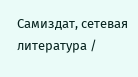Самиздат, сетевая литература /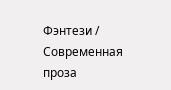Фэнтези / Современная проза